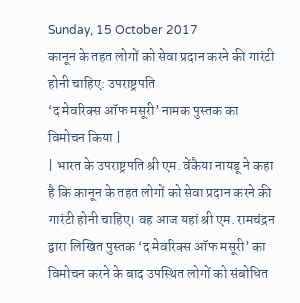Sunday, 15 October 2017
कानून के तहत लोगों को सेवा प्रदान करने की गारंटी होनी चाहिए: उपराष्ट्रपति
‘द मेवरिक्स ऑफ मसूरी’ नामक पुस्तक का विमोचन किया |
| भारत के उपराष्ट्रपति श्री एम. वेंकैया नायडू ने कहा है कि कानून के तहत लोगों को सेवा प्रदान करने की गारंटी होनी चाहिए। वह आज यहां श्री एम. रामचंद्रन द्वारा लिखित पुस्तक ‘द मेवरिक्स ऑफ मसूरी’ का विमोचन करने के बाद उपस्थित लोगों को संबोधित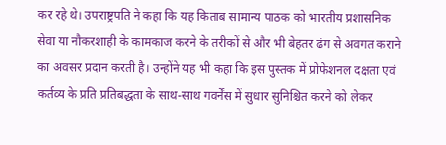कर रहे थे। उपराष्ट्रपति ने कहा कि यह किताब सामान्य पाठक को भारतीय प्रशासनिक सेवा या नौकरशाही के कामकाज करने के तरीकों से और भी बेहतर ढंग से अवगत कराने का अवसर प्रदान करती है। उन्होंने यह भी कहा कि इस पुस्तक में प्रोफेशनल दक्षता एवं कर्तव्य के प्रति प्रतिबद्धता के साथ-साथ गवर्नेंस में सुधार सुनिश्चित करने को लेकर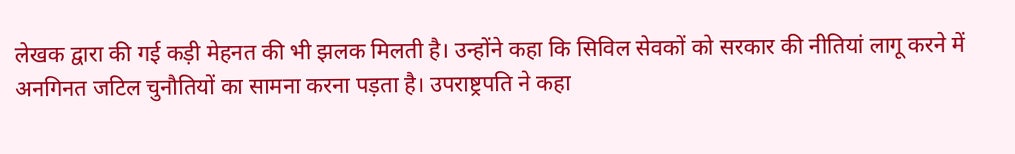लेखक द्वारा की गई कड़ी मेहनत की भी झलक मिलती है। उन्होंने कहा कि सिविल सेवकों को सरकार की नीतियां लागू करने में अनगिनत जटिल चुनौतियों का सामना करना पड़ता है। उपराष्ट्रपति ने कहा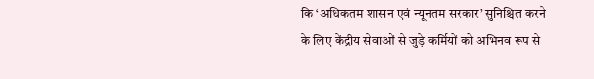कि ‘अधिकतम शासन एवं न्यूनतम सरकार’ सुनिश्चित करने के लिए केंद्रीय सेवाओं से जुड़े कर्मियों को अभिनव रूप से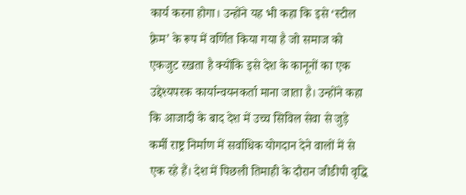कार्य करना होगा। उन्होंने यह भी कहा कि इसे ‘स्टील फ़्रेम’ के रूप में वर्णित किया गया है जो समाज को एकजुट रखता है क्योंकि इसे देश के कानूनों का एक उद्देश्यपरक कार्यान्वयनकर्ता माना जाता है। उन्होंने कहा कि आजादी के बाद देश में उच्च सिविल सेवा से जुड़े कर्मी राष्ट्र निर्माण में सर्वाधिक योगदान देने वालों में से एक रहे हैं। देश में पिछली तिमाही के दौरान जीडीपी वृद्धि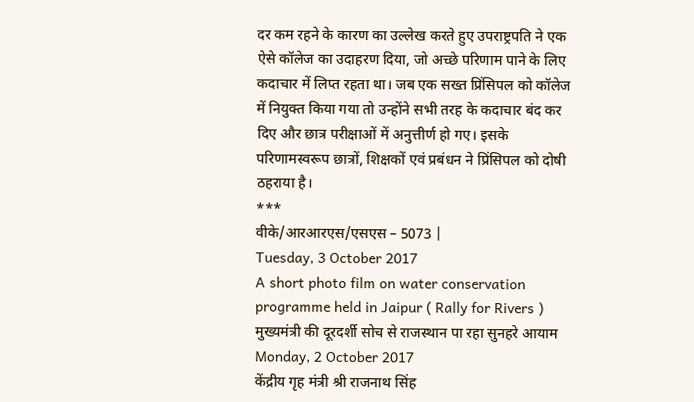दर कम रहने के कारण का उल्लेख करते हुए उपराष्ट्रपति ने एक ऐसे कॉलेज का उदाहरण दिया, जो अच्छे परिणाम पाने के लिए कदाचार में लिप्त रहता था। जब एक सख्त प्रिंसिपल को कॉलेज में नियुक्त किया गया तो उन्होंने सभी तरह के कदाचार बंद कर दिए और छात्र परीक्षाओं में अनुत्तीर्ण हो गए। इसके परिणामस्वरूप छात्रों, शिक्षकों एवं प्रबंधन ने प्रिंसिपल को दोषी ठहराया है।
***
वीके/आरआरएस/एसएस – 5073 |
Tuesday, 3 October 2017
A short photo film on water conservation programme held in Jaipur ( Rally for Rivers ) मुख्यमंत्री की दूरदर्शी सोच से राजस्थान पा रहा सुनहरे आयाम
Monday, 2 October 2017
केंद्रीय गृह मंत्री श्री राजनाथ सिंह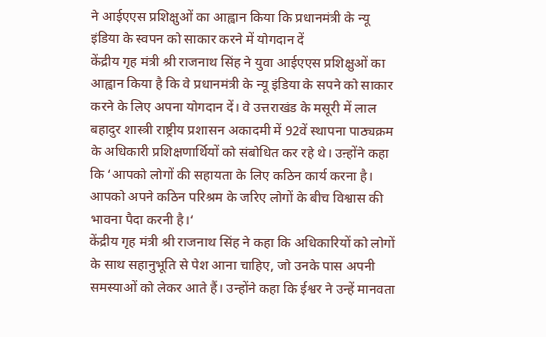ने आईएएस प्रशिक्षुओं का आह्वान किया कि प्रधानमंत्री के न्यू इंडिया के स्वपन को साकार करने में योगदान दें
केंद्रीय गृह मंत्री श्री राजनाथ सिंह ने युवा आईएएस प्रशिक्षुओं का आह्वान किया है कि वे प्रधानमंत्री के न्यू इंडिया के सपने को साकार करने के लिए अपना योगदान दें। वे उत्तराखंड के मसूरी में लाल बहादुर शास्त्री राष्ट्रीय प्रशासन अकादमी में 92वें स्थापना पाठ्यक्रम के अधिकारी प्रशिक्षणार्थियों को संबोधित कर रहे थे। उऩ्होंने कहा कि ‘आपको लोगों की सहायता के लिए कठिन कार्य करना है। आपको अपने कठिन परिश्रम के जरिए लोगों के बीच विश्वास की भावना पैदा करनी है।‘
केंद्रीय गृह मंत्री श्री राजनाथ सिंह ने कहा कि अधिकारियों को लोगों के साथ सहानुभूति से पेश आना चाहिए, जो उनके पास अपनी समस्याओं को लेकर आते हैं। उन्होंने कहा कि ईश्वर ने उन्हें मानवता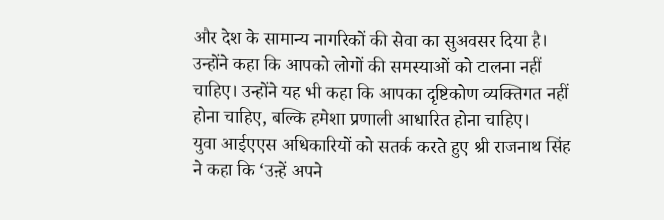और देश के सामान्य नागरिकों की सेवा का सुअवसर दिया है। उन्होंने कहा कि आपको लोगों की समस्याओं को टालना नहीं चाहिए। उन्होंने यह भी कहा कि आपका दृष्टिकोण व्यक्तिगत नहीं होना चाहिए, बल्कि हमेशा प्रणाली आधारित होना चाहिए।
युवा आईएएस अधिकारियों को सतर्क करते हुए श्री राजनाथ सिंह ने कहा कि ‘उऩ्हें अपने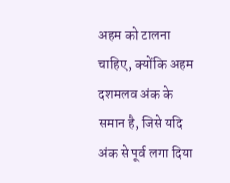अहम को टालना चाहिए, क्योंकि अहम दशमलव अंक के समान है, जिसे यदि अंक से पूर्व लगा दिया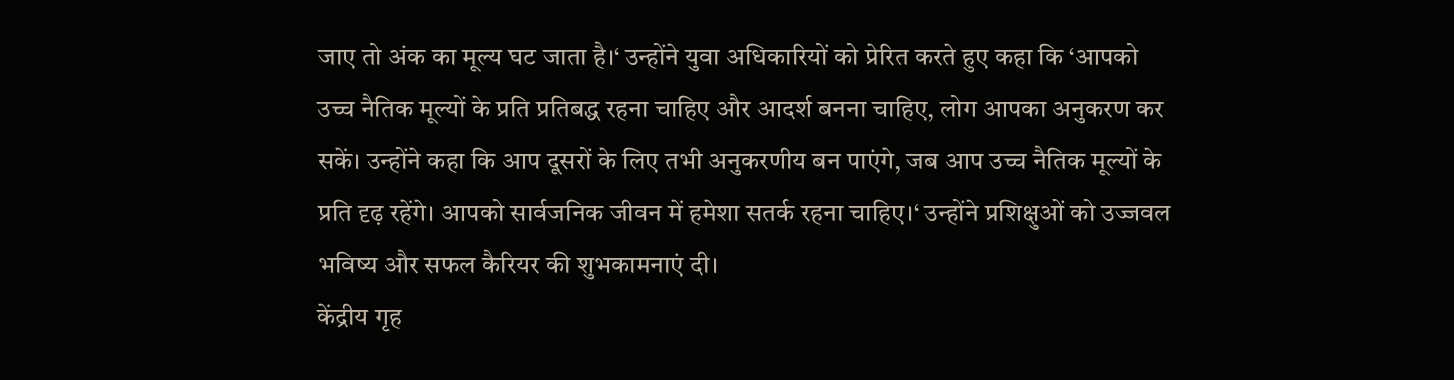जाए तो अंक का मूल्य घट जाता है।‘ उन्होंने युवा अधिकारियों को प्रेरित करते हुए कहा कि ‘आपको उच्च नैतिक मूल्यों के प्रति प्रतिबद्ध रहना चाहिए और आदर्श बनना चाहिए, लोग आपका अनुकरण कर सकें। उन्होंने कहा कि आप दूसरों के लिए तभी अनुकरणीय बन पाएंगे, जब आप उच्च नैतिक मूल्यों के प्रति दृढ़ रहेंगे। आपको सार्वजनिक जीवन में हमेशा सतर्क रहना चाहिए।‘ उन्होंने प्रशिक्षुओं को उज्जवल भविष्य और सफल कैरियर की शुभकामनाएं दी।
केंद्रीय गृह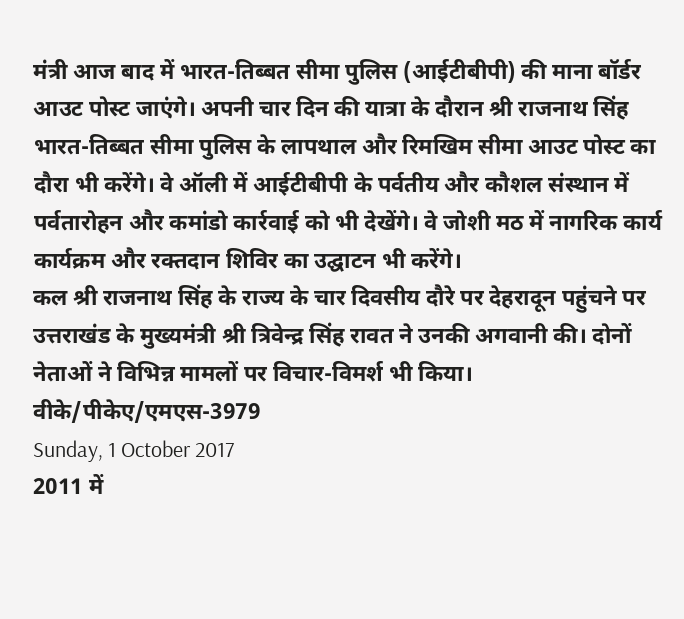मंत्री आज बाद में भारत-तिब्बत सीमा पुलिस (आईटीबीपी) की माना बॉर्डर आउट पोस्ट जाएंगे। अपनी चार दिन की यात्रा के दौरान श्री राजनाथ सिंह भारत-तिब्बत सीमा पुलिस के लापथाल और रिमखिम सीमा आउट पोस्ट का दौरा भी करेंगे। वे ऑली में आईटीबीपी के पर्वतीय और कौशल संस्थान में पर्वतारोहन और कमांडो कार्रवाई को भी देखेंगे। वे जोशी मठ में नागरिक कार्य कार्यक्रम और रक्तदान शिविर का उद्घाटन भी करेंगे।
कल श्री राजनाथ सिंह के राज्य के चार दिवसीय दौरे पर देहरादून पहुंचने पर उत्तराखंड के मुख्यमंत्री श्री त्रिवेन्द्र सिंह रावत ने उनकी अगवानी की। दोनों नेताओं ने विभिन्न मामलों पर विचार-विमर्श भी किया।
वीके/पीकेए/एमएस-3979
Sunday, 1 October 2017
2011 में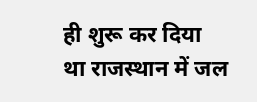ही शुरू कर दिया था राजस्थान में जल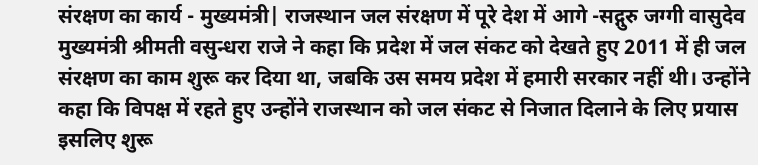संरक्षण का कार्य - मुख्यमंत्री| राजस्थान जल संरक्षण में पूरे देश में आगे -सद्गुरु जग्गी वासुदेव
मुख्यमंत्री श्रीमती वसुन्धरा राजे ने कहा कि प्रदेश में जल संकट को देखते हुए 2011 में ही जल संरक्षण का काम शुरू कर दिया था, जबकि उस समय प्रदेश में हमारी सरकार नहीं थी। उन्होंने कहा कि विपक्ष में रहते हुए उन्होंने राजस्थान को जल संकट से निजात दिलाने के लिए प्रयास इसलिए शुरू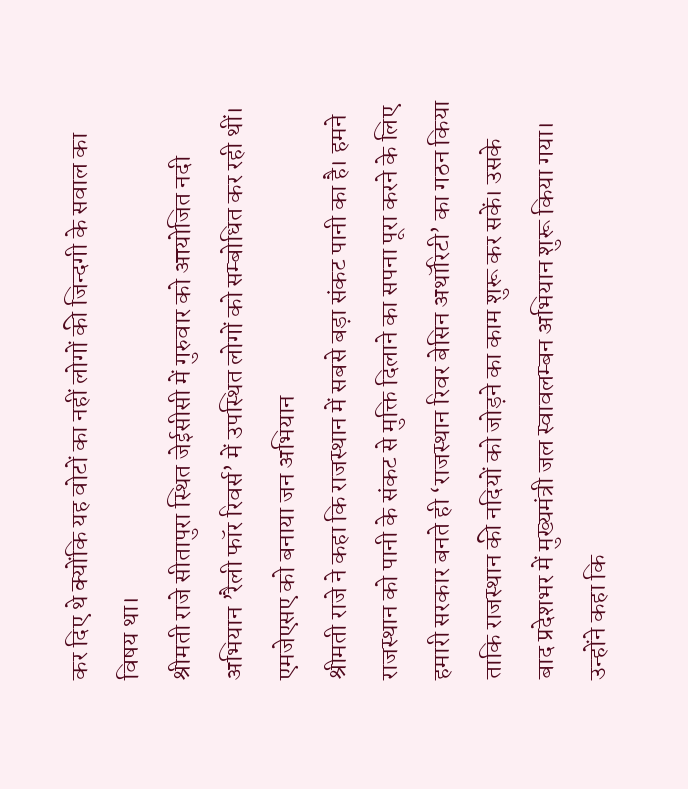कर दिए थे क्योंकि यह वोटों का नहीं लोगों की जिन्दगी के सवाल का विषय था।
श्रीमती राजे सीतापुरा स्थित जेईसीसी में गुरुवार को आयोजित नदी अभियान ’रैली फॉर रिवर्स’ में उपस्थित लोगों को सम्बोधित कर रही थीं।
एमजेएसए को बनाया जन अभियान
श्रीमती राजे ने कहा कि राजस्थान में सबसे बड़ा संकट पानी का है। हमने राजस्थान को पानी के संकट से मुक्ति दिलाने का सपना पूरा करने के लिए हमारी सरकार बनते ही ‘राजस्थान रिवर बेसिन अथॉरिटी’ का गठन किया ताकि राजस्थान की नदियों को जोड़ने का काम शुरू कर सकें। उसके बाद प्रदेशभर में मुख्यमंत्री जल स्वावलम्बन अभियान शुरू किया गया। उन्होंने कहा कि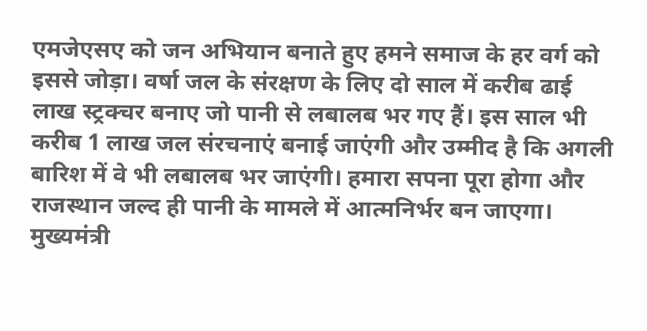एमजेएसए को जन अभियान बनाते हुए हमने समाज के हर वर्ग को इससे जोड़ा। वर्षा जल के संरक्षण के लिए दो साल में करीब ढाई लाख स्ट्रक्चर बनाए जो पानी से लबालब भर गए हैं। इस साल भी करीब 1 लाख जल संरचनाएं बनाई जाएंगी और उम्मीद है कि अगली बारिश में वे भी लबालब भर जाएंगी। हमारा सपना पूरा होगा और राजस्थान जल्द ही पानी के मामले में आत्मनिर्भर बन जाएगा।
मुख्यमंत्री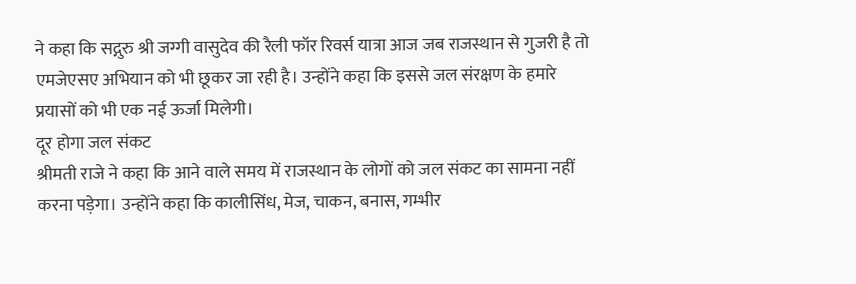ने कहा कि सद्गुरु श्री जग्गी वासुदेव की रैली फॉर रिवर्स यात्रा आज जब राजस्थान से गुजरी है तो एमजेएसए अभियान को भी छूकर जा रही है। उन्होंने कहा कि इससे जल संरक्षण के हमारे प्रयासों को भी एक नई ऊर्जा मिलेगी।
दूर होगा जल संकट
श्रीमती राजे ने कहा कि आने वाले समय में राजस्थान के लोगों को जल संकट का सामना नहीं करना पड़ेगा। उन्होंने कहा कि कालीसिंध, मेज, चाकन, बनास, गम्भीर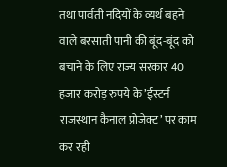तथा पार्वती नदियों के व्यर्थ बहने वाले बरसाती पानी की बूंद-बूंद को बचाने के लिए राज्य सरकार 40 हजार करोड़ रुपये के ’ईस्टर्न राजस्थान कैनाल प्रोजेक्ट’ पर काम कर रही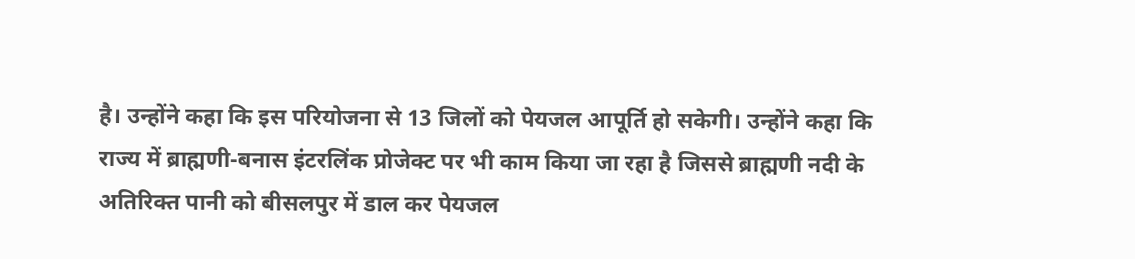है। उन्होंने कहा कि इस परियोजना से 13 जिलों को पेयजल आपूर्ति हो सकेगी। उन्होंने कहा कि राज्य में ब्राह्मणी-बनास इंटरलिंक प्रोजेक्ट पर भी काम किया जा रहा है जिससे ब्राह्मणी नदी के अतिरिक्त पानी को बीसलपुर में डाल कर पेयजल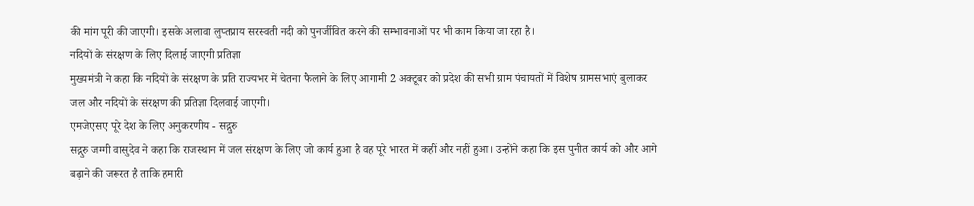की मांग पूरी की जाएगी। इसके अलावा लुप्तप्राय सरस्वती नदी को पुनर्जीवित करने की सम्भावनाओं पर भी काम किया जा रहा है।
नदियों के संरक्षण के लिए दिलाई जाएगी प्रतिज्ञा
मुख्यमंत्री ने कहा कि नदियों के संरक्षण के प्रति राज्यभर में चेतना फैलाने के लिए आगामी 2 अक्टूबर को प्रदेश की सभी ग्राम पंचायतों में विशेष ग्रामसभाएं बुलाकर जल और नदियों के संरक्षण की प्रतिज्ञा दिलवाई जाएगी।
एमजेएसए पूरे देश के लिए अनुकरणीय - सद्गुरु
सद्गुरु जग्गी वासुदेव ने कहा कि राजस्थान में जल संरक्षण के लिए जो कार्य हुआ है वह पूरे भारत में कहीं और नहीं हुआ। उन्होंने कहा कि इस पुनीत कार्य को और आगे बढ़ाने की जरूरत है ताकि हमारी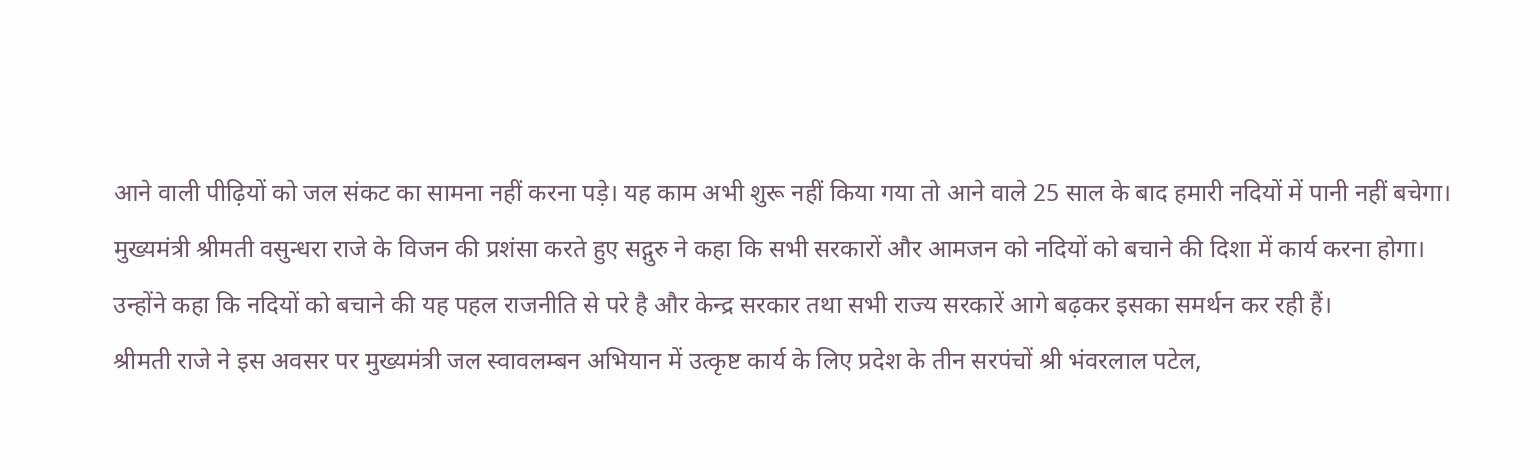आने वाली पीढ़ियों को जल संकट का सामना नहीं करना पड़े। यह काम अभी शुरू नहीं किया गया तो आने वाले 25 साल के बाद हमारी नदियों में पानी नहीं बचेगा।
मुख्यमंत्री श्रीमती वसुन्धरा राजे के विजन की प्रशंसा करते हुए सद्गुरु ने कहा कि सभी सरकारों और आमजन को नदियों को बचाने की दिशा में कार्य करना होगा। उन्होंने कहा कि नदियों को बचाने की यह पहल राजनीति से परे है और केन्द्र सरकार तथा सभी राज्य सरकारें आगे बढ़कर इसका समर्थन कर रही हैं।
श्रीमती राजे ने इस अवसर पर मुख्यमंत्री जल स्वावलम्बन अभियान में उत्कृष्ट कार्य के लिए प्रदेश के तीन सरपंचों श्री भंवरलाल पटेल,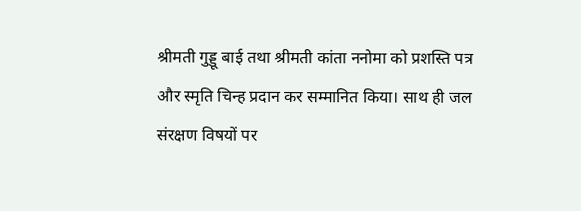श्रीमती गुड्डू बाई तथा श्रीमती कांता ननोमा को प्रशस्ति पत्र और स्मृति चिन्ह प्रदान कर सम्मानित किया। साथ ही जल संरक्षण विषयों पर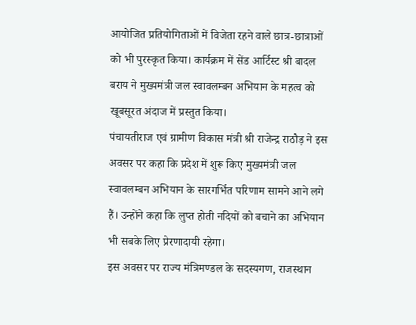आयोजित प्रतियोगिताओं में विजेता रहने वाले छात्र-छात्राओं को भी पुरस्कृत किया। कार्यक्रम में सेंड आर्टिस्ट श्री बादल बराय ने मुख्यमंत्री जल स्वावलम्बन अभियान के महत्व को खूबसूरत अंदाज में प्रस्तुत किया।
पंचायतीराज एवं ग्रामीण विकास मंत्री श्री राजेन्द्र राठौड़ ने इस अवसर पर कहा कि प्रदेश में शुरू किए मुख्यमंत्री जल स्वावलम्बन अभियान के सारगर्भित परिणाम सामने आने लगे हैं। उन्होंने कहा कि लुप्त होती नदियों को बचाने का अभियान भी सबके लिए प्रेरणादायी रहेगा।
इस अवसर पर राज्य मंत्रिमण्डल के सदस्यगण, राजस्थान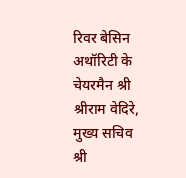रिवर बेसिन अथॉरिटी के चेयरमैन श्री श्रीराम वेदिरे, मुख्य सचिव श्री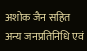अशोक जैन सहित अन्य जनप्रतिनिधि एवं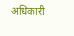अधिकारी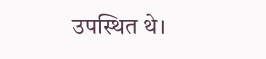उपस्थित थे।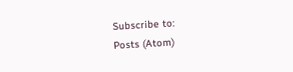Subscribe to:
Posts (Atom)